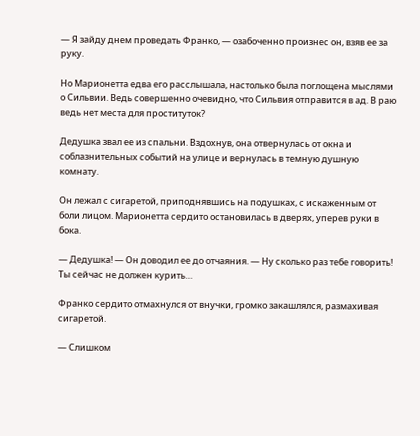— Я зайду днем проведать Франко, — озабоченно произнес он, взяв ее за руку.

Но Марионетта едва его расслышала, настолько была поглощена мыслями о Сильвии. Ведь совершенно очевидно, что Сильвия отправится в ад. В раю ведь нет места для проституток?

Дедушка звал ее из спальни. Вздохнув, она отвернулась от окна и соблазнительных событий на улице и вернулась в темную душную комнату.

Он лежал с сигаретой, приподнявшись на подушках, с искаженным от боли лицом. Марионетта сердито остановилась в дверях, уперев руки в бока.

— Дедушка! — Он доводил ее до отчаяния. — Ну сколько раз тебе говорить! Ты сейчас не должен курить…

Франко сердито отмахнулся от внучки, громко закашлялся, размахивая сигаретой.

— Слишком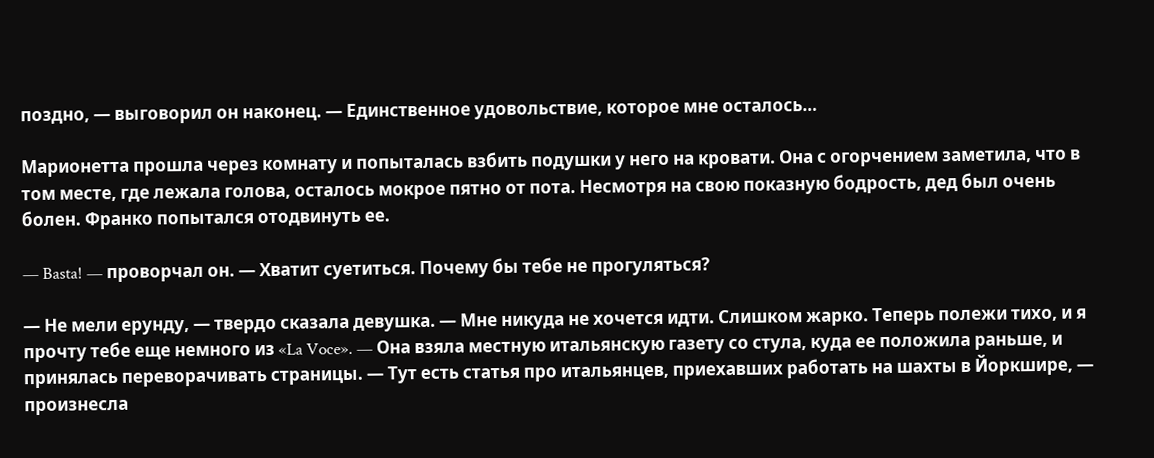поздно, — выговорил он наконец. — Единственное удовольствие, которое мне осталось…

Марионетта прошла через комнату и попыталась взбить подушки у него на кровати. Она с огорчением заметила, что в том месте, где лежала голова, осталось мокрое пятно от пота. Несмотря на свою показную бодрость, дед был очень болен. Франко попытался отодвинуть ее.

— Basta! — проворчал он. — Хватит суетиться. Почему бы тебе не прогуляться?

— Не мели ерунду, — твердо сказала девушка. — Мне никуда не хочется идти. Слишком жарко. Теперь полежи тихо, и я прочту тебе еще немного из «La Voce». — Она взяла местную итальянскую газету со стула, куда ее положила раньше, и принялась переворачивать страницы. — Тут есть статья про итальянцев, приехавших работать на шахты в Йоркшире, — произнесла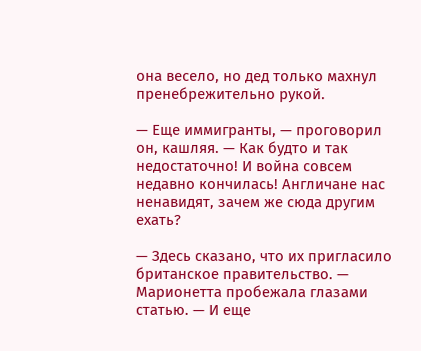она весело, но дед только махнул пренебрежительно рукой.

— Еще иммигранты, — проговорил он, кашляя. — Как будто и так недостаточно! И война совсем недавно кончилась! Англичане нас ненавидят, зачем же сюда другим ехать?

— Здесь сказано, что их пригласило британское правительство. — Марионетта пробежала глазами статью. — И еще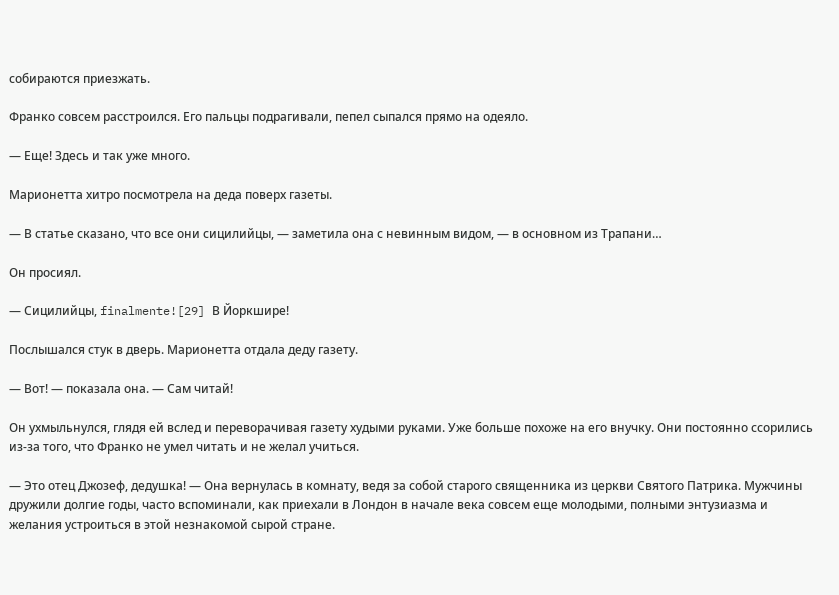собираются приезжать.

Франко совсем расстроился. Его пальцы подрагивали, пепел сыпался прямо на одеяло.

— Еще! Здесь и так уже много.

Марионетта хитро посмотрела на деда поверх газеты.

— В статье сказано, что все они сицилийцы, — заметила она с невинным видом, — в основном из Трапани…

Он просиял.

— Сицилийцы, finalmente![29] В Йоркшире!

Послышался стук в дверь. Марионетта отдала деду газету.

— Вот! — показала она. — Сам читай!

Он ухмыльнулся, глядя ей вслед и переворачивая газету худыми руками. Уже больше похоже на его внучку. Они постоянно ссорились из-за того, что Франко не умел читать и не желал учиться.

— Это отец Джозеф, дедушка! — Она вернулась в комнату, ведя за собой старого священника из церкви Святого Патрика. Мужчины дружили долгие годы, часто вспоминали, как приехали в Лондон в начале века совсем еще молодыми, полными энтузиазма и желания устроиться в этой незнакомой сырой стране.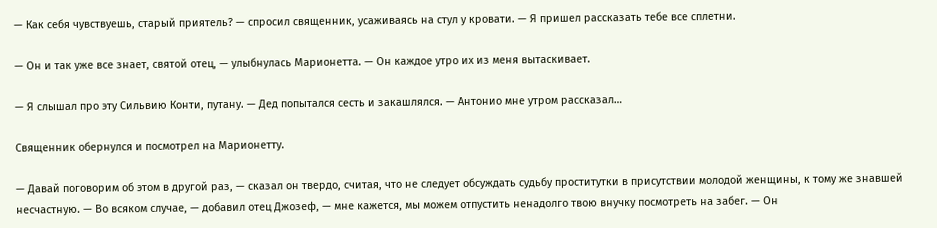— Как себя чувствуешь, старый приятель? — спросил священник, усаживаясь на стул у кровати. — Я пришел рассказать тебе все сплетни.

— Он и так уже все знает, святой отец, — улыбнулась Марионетта. — Он каждое утро их из меня вытаскивает.

— Я слышал про эту Сильвию Конти, путану. — Дед попытался сесть и закашлялся. — Антонио мне утром рассказал…

Священник обернулся и посмотрел на Марионетту.

— Давай поговорим об этом в другой раз, — сказал он твердо, считая, что не следует обсуждать судьбу проститутки в присутствии молодой женщины, к тому же знавшей несчастную. — Во всяком случае, — добавил отец Джозеф, — мне кажется, мы можем отпустить ненадолго твою внучку посмотреть на забег. — Он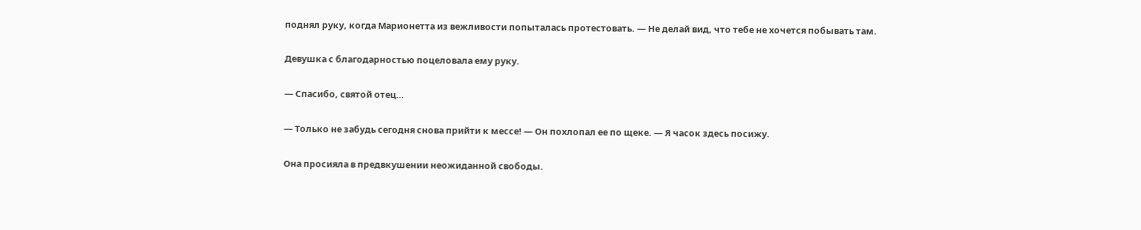поднял руку, когда Марионетта из вежливости попыталась протестовать. — Не делай вид, что тебе не хочется побывать там.

Девушка с благодарностью поцеловала ему руку.

— Спасибо, святой отец…

— Только не забудь сегодня снова прийти к мессе! — Он похлопал ее по щеке. — Я часок здесь посижу.

Она просияла в предвкушении неожиданной свободы.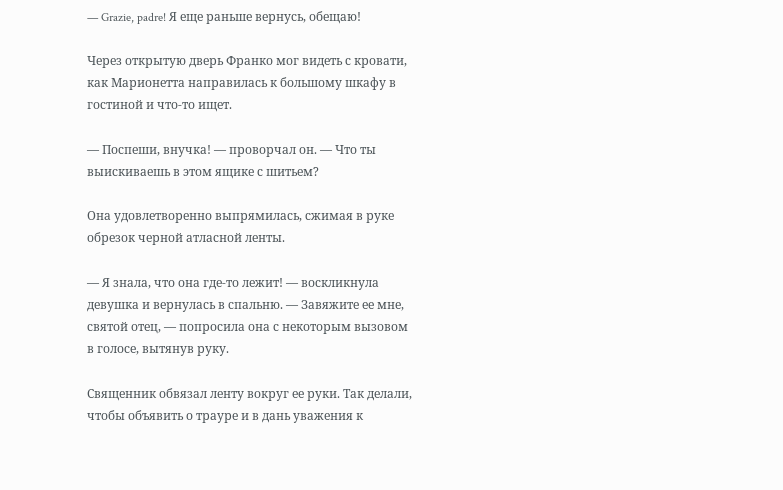— Grazie, padre! Я еще раньше вернусь, обещаю!

Через открытую дверь Франко мог видеть с кровати, как Марионетта направилась к большому шкафу в гостиной и что-то ищет.

— Поспеши, внучка! — проворчал он. — Что ты выискиваешь в этом ящике с шитьем?

Она удовлетворенно выпрямилась, сжимая в руке обрезок черной атласной ленты.

— Я знала, что она где-то лежит! — воскликнула девушка и вернулась в спальню. — Завяжите ее мне, святой отец, — попросила она с некоторым вызовом в голосе, вытянув руку.

Священник обвязал ленту вокруг ее руки. Так делали, чтобы объявить о трауре и в дань уважения к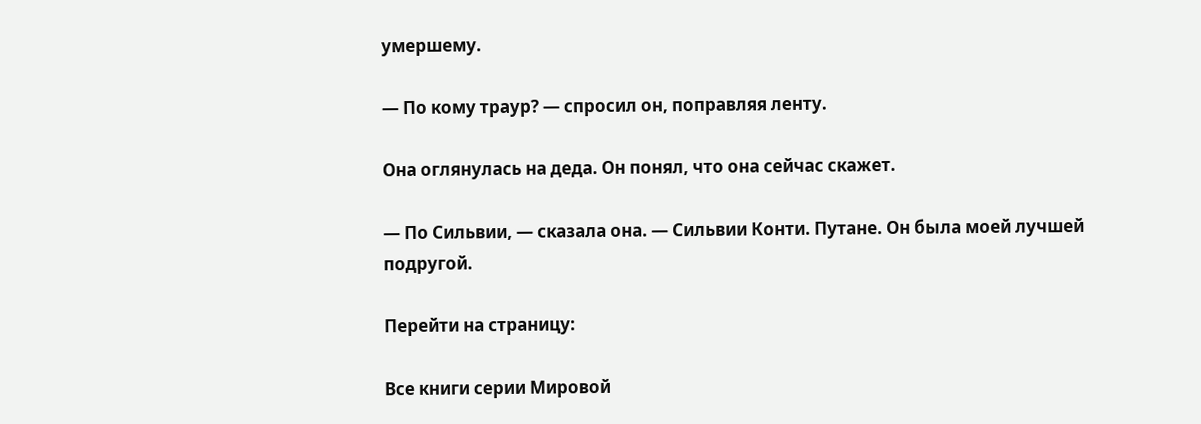умершему.

— По кому траур? — спросил он, поправляя ленту.

Она оглянулась на деда. Он понял, что она сейчас скажет.

— По Сильвии, — сказала она. — Сильвии Конти. Путане. Он была моей лучшей подругой.

Перейти на страницу:

Все книги серии Мировой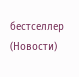бестселлер (Новости)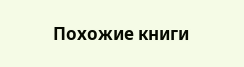Похожие книги